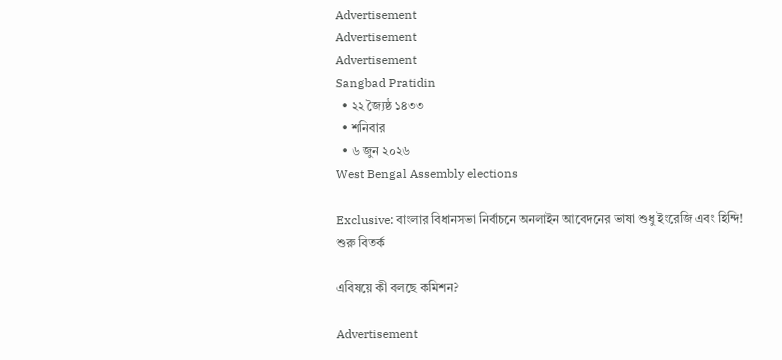Advertisement
Advertisement
Advertisement
Sangbad Pratidin
  • ২২ জ্যৈষ্ঠ ১৪৩৩
  • শনিবার
  • ৬ জুন ২০২৬
West Bengal Assembly elections

Exclusive: বাংলার বিধানসভা নির্বাচনে অনলাইন আবেদনের ভাষা শুধু ইংরেজি এবং হিন্দি! শুরু বিতর্ক

এবিষয়ে কী বলছে কমিশন?

Advertisement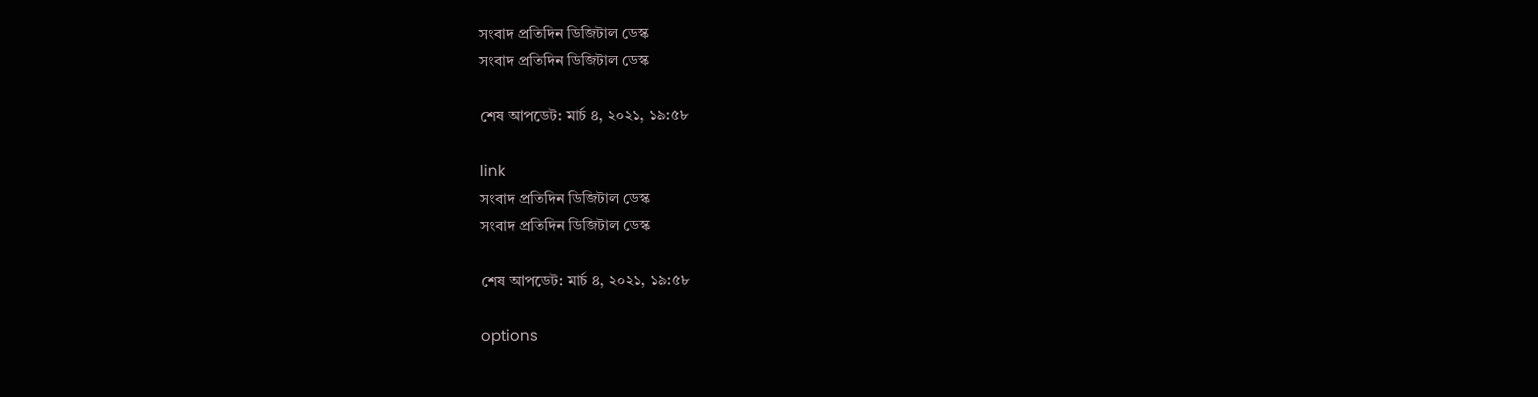সংবাদ প্রতিদিন ডিজিটাল ডেস্ক
সংবাদ প্রতিদিন ডিজিটাল ডেস্ক

শেষ আপডেট: মার্চ ৪, ২০২১, ১৯:৫৮

link
সংবাদ প্রতিদিন ডিজিটাল ডেস্ক
সংবাদ প্রতিদিন ডিজিটাল ডেস্ক

শেষ আপডেট: মার্চ ৪, ২০২১, ১৯:৫৮

options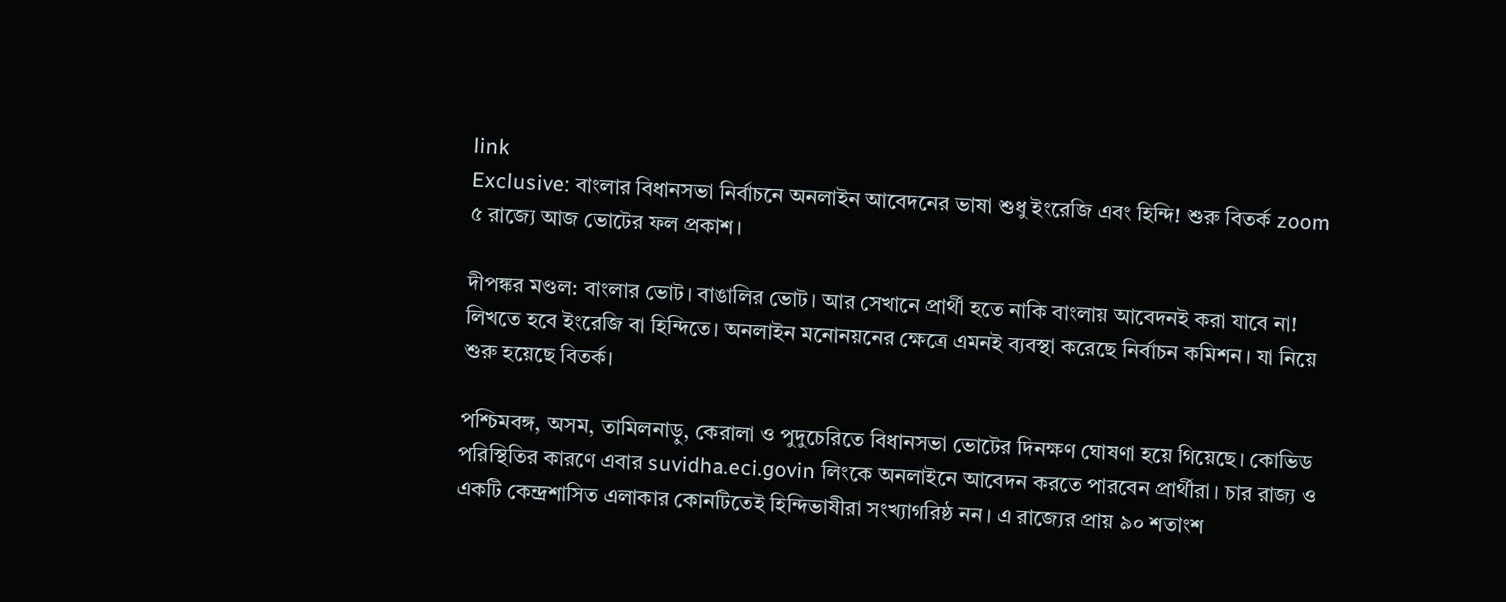link
Exclusive: বাংলার বিধানসভা নির্বাচনে অনলাইন আবেদনের ভাষা শুধু ইংরেজি এবং হিন্দি! শুরু বিতর্ক zoom
৫ রাজ্যে আজ ভোটের ফল প্রকাশ।

দীপঙ্কর মণ্ডল: বাংলার ভোট। বাঙালির ভোট। আর সেখানে প্রার্থী হতে নাকি বাংলায় আবেদনই করা যাবে না! লিখতে হবে ইংরেজি বা হিন্দিতে। অনলাইন মনোনয়নের ক্ষেত্রে এমনই ব্যবস্থা করেছে নির্বাচন কমিশন। যা নিয়ে শুরু হয়েছে বিতর্ক।

পশ্চিমবঙ্গ, অসম, তামিলনাড়ু, কেরালা ও পুদুচেরিতে বিধানসভা ভোটের দিনক্ষণ ঘোষণা হয়ে গিয়েছে। কোভিড পরিস্থিতির কারণে এবার suvidha.eci.govin লিংকে অনলাইনে আবেদন করতে পারবেন প্রার্থীরা। চার রাজ্য ও একটি কেন্দ্রশাসিত এলাকার কোনটিতেই হিন্দিভাষীরা সংখ্যাগরিষ্ঠ নন। এ রাজ্যের প্রায় ৯০ শতাংশ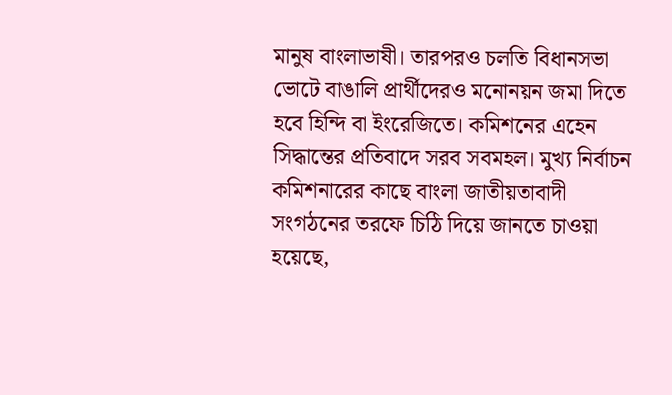মানুষ বাংলাভাষী। তারপরও চলতি বিধানসভা ভোটে বাঙালি প্রার্থীদেরও মনোনয়ন জমা দিতে হবে হিন্দি বা ইংরেজিতে। কমিশনের এহেন সিদ্ধান্তের প্রতিবাদে সরব সবমহল। মুখ্য নির্বাচন কমিশনারের কাছে বাংলা জাতীয়তাবাদী সংগঠনের তরফে চিঠি দিয়ে জানতে চাওয়া হয়েছে,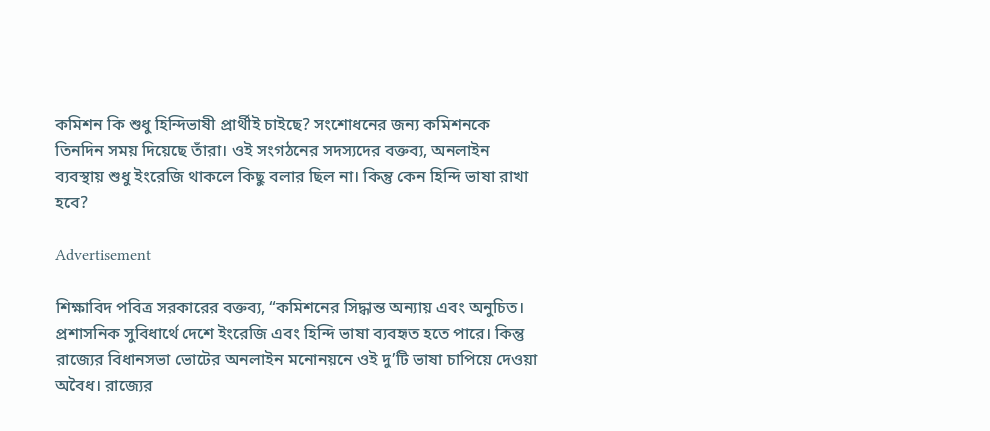কমিশন কি শুধু হিন্দিভাষী প্রার্থীই চাইছে? সংশোধনের জন্য কমিশনকে তিনদিন সময় দিয়েছে তাঁরা। ওই সংগঠনের সদস্যদের বক্তব্য, অনলাইন ব্যবস্থায় শুধু ইংরেজি থাকলে কিছু বলার ছিল না। কিন্তু কেন হিন্দি ভাষা রাখা হবে?

Advertisement

শিক্ষাবিদ পবিত্র সরকারের বক্তব্য, “কমিশনের সিদ্ধান্ত অন্যায় এবং অনুচিত। প্রশাসনিক সুবিধার্থে দেশে ইংরেজি এবং হিন্দি ভাষা ব্যবহৃত হতে পারে। কিন্তু রাজ্যের বিধানসভা ভোটের অনলাইন মনোনয়নে ওই দু’টি ভাষা চাপিয়ে দেওয়া অবৈধ। রাজ্যের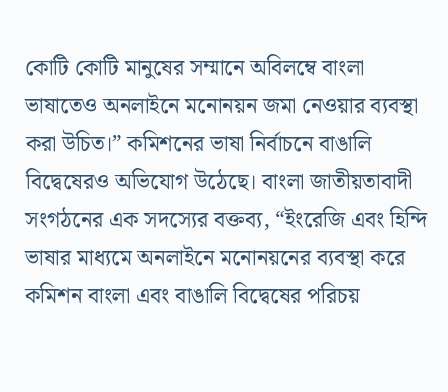কোটি কোটি মানুষের সম্মানে অবিলম্বে বাংলা ভাষাতেও অনলাইনে মনোনয়ন জমা নেওয়ার ব্যবস্থা করা উচিত।” কমিশনের ভাষা নির্বাচনে বাঙালি বিদ্বেষেরও অভিযোগ উঠেছে। বাংলা জাতীয়তাবাদী সংগঠনের এক সদস্যের বক্তব্য, “ইংরেজি এবং হিন্দি ভাষার মাধ্যমে অনলাইনে মনোনয়নের ব্যবস্থা করে কমিশন বাংলা এবং বাঙালি বিদ্বেষের পরিচয়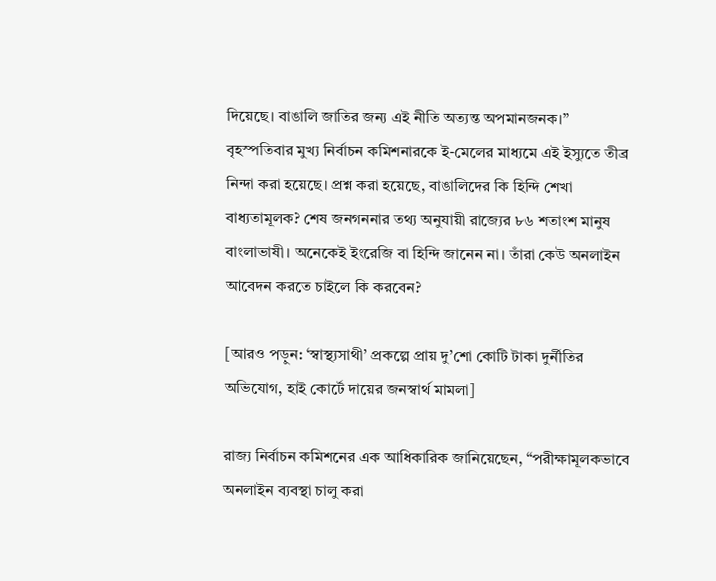দিয়েছে। বাঙালি জাতির জন্য এই নীতি অত্যন্ত অপমানজনক।” বৃহস্পতিবার মুখ্য নির্বাচন কমিশনারকে ই-মেলের মাধ্যমে এই ইস্যুতে তীব্র নিন্দা করা হয়েছে। প্রশ্ন করা হয়েছে, বাঙালিদের কি হিন্দি শেখা বাধ্যতামূলক? শেষ জনগননার তথ্য অনুযায়ী রাজ্যের ৮৬ শতাংশ মানুষ বাংলাভাষী। অনেকেই ইংরেজি বা হিন্দি জানেন না। তাঁরা কেউ অনলাইন আবেদন করতে চাইলে কি করবেন?

[আরও পড়ুন: ‘স্বাস্থ্যসাথী’ প্রকল্পে প্রায় দু’শো কোটি টাকা দুর্নীতির অভিযোগ, হাই কোর্টে দায়ের জনস্বার্থ মামলা]

রাজ্য নির্বাচন কমিশনের এক আধিকারিক জানিয়েছেন, “পরীক্ষামূলকভাবে অনলাইন ব্যবস্থা চালু করা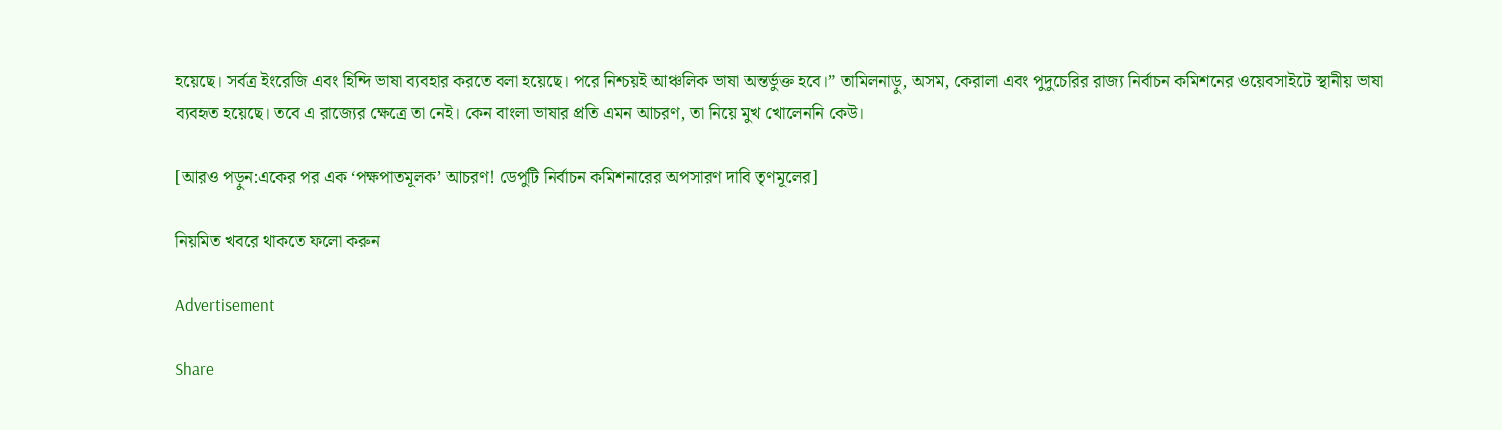হয়েছে। সর্বত্র ইংরেজি এবং হিন্দি ভাষা ব্যবহার করতে বলা হয়েছে। পরে নিশ্চয়ই আঞ্চলিক ভাষা অন্তর্ভুক্ত হবে।” তামিলনাড়ু, অসম, কেরালা এবং পুদুচেরির রাজ্য নির্বাচন কমিশনের ওয়েবসাইটে স্থানীয় ভাষা ব্যবহৃত হয়েছে। তবে এ রাজ্যের ক্ষেত্রে তা নেই। কেন বাংলা ভাষার প্রতি এমন আচরণ, তা নিয়ে মুখ খোলেননি কেউ।

[আরও পড়ুন:একের পর এক ‘পক্ষপাতমূলক’ আচরণ! ডেপুটি নির্বাচন কমিশনারের অপসারণ দাবি তৃণমূলের]

নিয়মিত খবরে থাকতে ফলো করুন

Advertisement

Share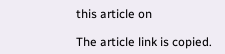this article on

The article link is copied.